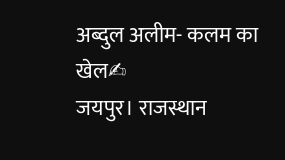अब्दुल अलीम- कलम का खेल✍
जयपुर। राजस्थान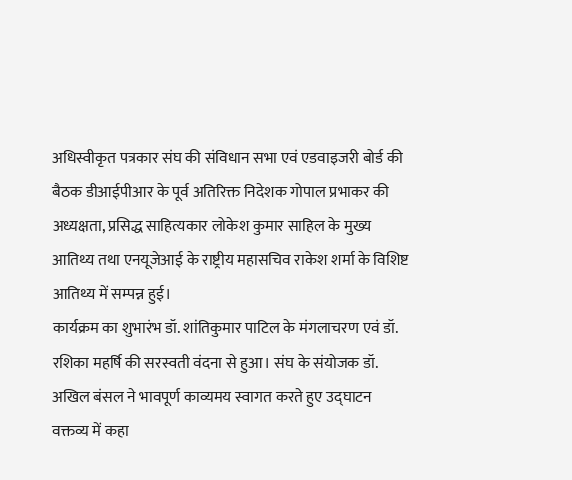अधिस्वीकृत पत्रकार संघ की संविधान सभा एवं एडवाइजरी बोर्ड की बैठक डीआईपीआर के पूर्व अतिरिक्त निदेशक गोपाल प्रभाकर की अध्यक्षता, प्रसिद्ध साहित्यकार लोकेश कुमार साहिल के मुख्य आतिथ्य तथा एनयूजेआई के राष्ट्रीय महासचिव राकेश शर्मा के विशिष्ट आतिथ्य में सम्पन्न हुई।
कार्यक्रम का शुभारंभ डॉ. शांतिकुमार पाटिल के मंगलाचरण एवं डॉ. रशिका महर्षि की सरस्वती वंदना से हुआ। संघ के संयोजक डॉ. अखिल बंसल ने भावपूर्ण काव्यमय स्वागत करते हुए उद्घाटन वक्तव्य में कहा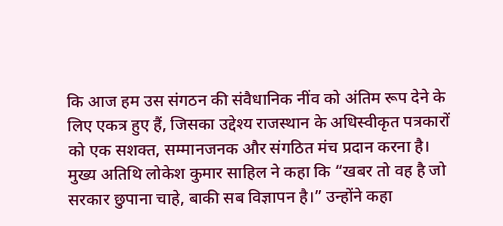कि आज हम उस संगठन की संवैधानिक नींव को अंतिम रूप देने के लिए एकत्र हुए हैं, जिसका उद्देश्य राजस्थान के अधिस्वीकृत पत्रकारों को एक सशक्त, सम्मानजनक और संगठित मंच प्रदान करना है।
मुख्य अतिथि लोकेश कुमार साहिल ने कहा कि “खबर तो वह है जो सरकार छुपाना चाहे, बाकी सब विज्ञापन है।” उन्होंने कहा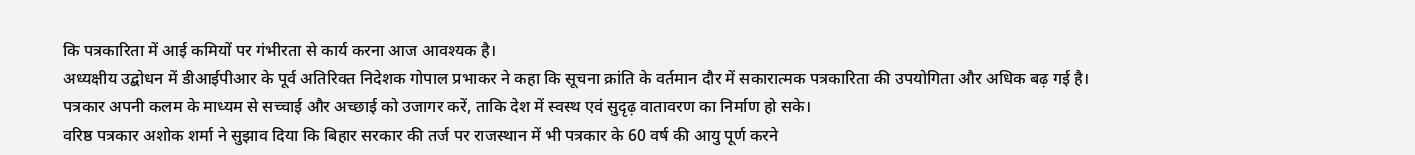कि पत्रकारिता में आई कमियों पर गंभीरता से कार्य करना आज आवश्यक है।
अध्यक्षीय उद्बोधन में डीआईपीआर के पूर्व अतिरिक्त निदेशक गोपाल प्रभाकर ने कहा कि सूचना क्रांति के वर्तमान दौर में सकारात्मक पत्रकारिता की उपयोगिता और अधिक बढ़ गई है। पत्रकार अपनी कलम के माध्यम से सच्चाई और अच्छाई को उजागर करें, ताकि देश में स्वस्थ एवं सुदृढ़ वातावरण का निर्माण हो सके।
वरिष्ठ पत्रकार अशोक शर्मा ने सुझाव दिया कि बिहार सरकार की तर्ज पर राजस्थान में भी पत्रकार के 60 वर्ष की आयु पूर्ण करने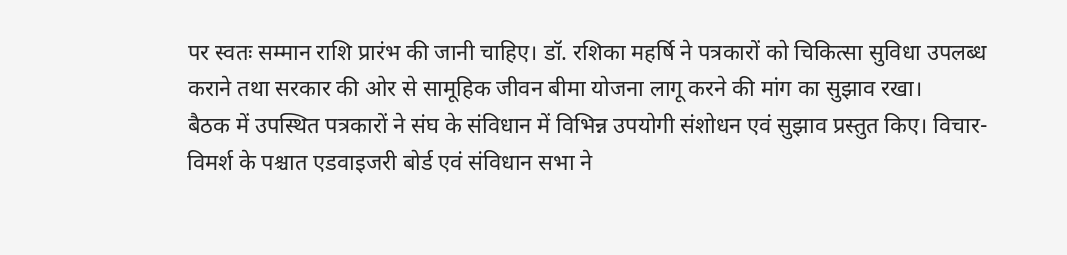पर स्वतः सम्मान राशि प्रारंभ की जानी चाहिए। डॉ. रशिका महर्षि ने पत्रकारों को चिकित्सा सुविधा उपलब्ध कराने तथा सरकार की ओर से सामूहिक जीवन बीमा योजना लागू करने की मांग का सुझाव रखा।
बैठक में उपस्थित पत्रकारों ने संघ के संविधान में विभिन्न उपयोगी संशोधन एवं सुझाव प्रस्तुत किए। विचार-विमर्श के पश्चात एडवाइजरी बोर्ड एवं संविधान सभा ने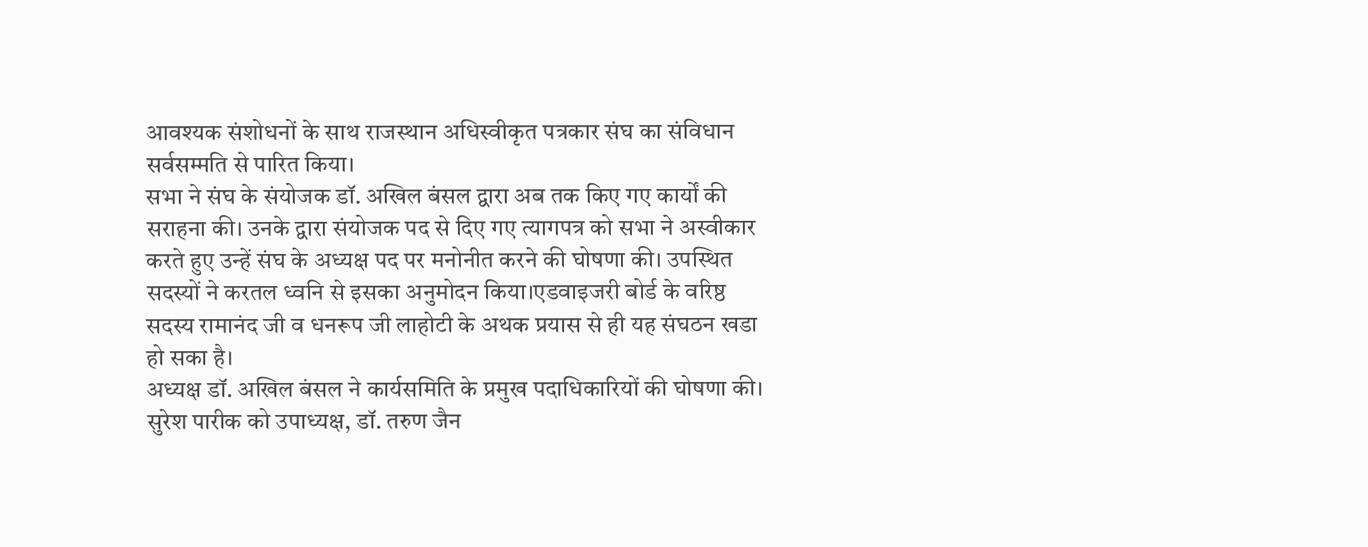आवश्यक संशोधनों के साथ राजस्थान अधिस्वीकृत पत्रकार संघ का संविधान सर्वसम्मति से पारित किया।
सभा ने संघ के संयोजक डॉ. अखिल बंसल द्वारा अब तक किए गए कार्यों की सराहना की। उनके द्वारा संयोजक पद से दिए गए त्यागपत्र को सभा ने अस्वीकार करते हुए उन्हें संघ के अध्यक्ष पद पर मनोनीत करने की घोषणा की। उपस्थित सदस्यों ने करतल ध्वनि से इसका अनुमोदन किया।एडवाइजरी बोर्ड के वरिष्ठ सदस्य रामानंद जी व धनरूप जी लाहोटी के अथक प्रयास से ही यह संघठन खडा हो सका है।
अध्यक्ष डॉ. अखिल बंसल ने कार्यसमिति के प्रमुख पदाधिकारियों की घोषणा की। सुरेश पारीक को उपाध्यक्ष, डॉ. तरुण जैन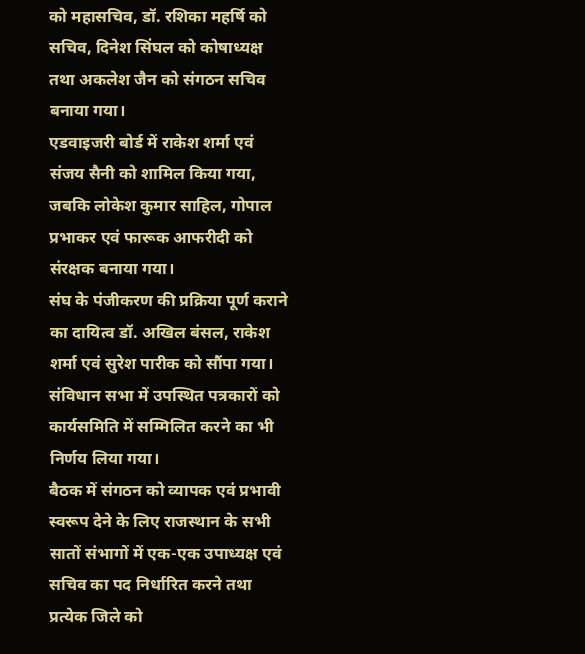को महासचिव, डॉ. रशिका महर्षि को सचिव, दिनेश सिंघल को कोषाध्यक्ष तथा अकलेश जैन को संगठन सचिव बनाया गया।
एडवाइजरी बोर्ड में राकेश शर्मा एवं संजय सैनी को शामिल किया गया, जबकि लोकेश कुमार साहिल, गोपाल प्रभाकर एवं फारूक आफरीदी को संरक्षक बनाया गया।
संघ के पंजीकरण की प्रक्रिया पूर्ण कराने का दायित्व डॉ. अखिल बंसल, राकेश शर्मा एवं सुरेश पारीक को सौंपा गया। संविधान सभा में उपस्थित पत्रकारों को कार्यसमिति में सम्मिलित करने का भी निर्णय लिया गया।
बैठक में संगठन को व्यापक एवं प्रभावी स्वरूप देने के लिए राजस्थान के सभी सातों संभागों में एक-एक उपाध्यक्ष एवं सचिव का पद निर्धारित करने तथा प्रत्येक जिले को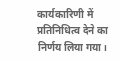कार्यकारिणी में प्रतिनिधित्व देने का निर्णय लिया गया।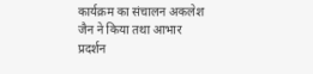कार्यक्रम का संचालन अकलेश जैन ने किया तथा आभार प्रदर्शन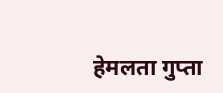हेमलता गुप्ता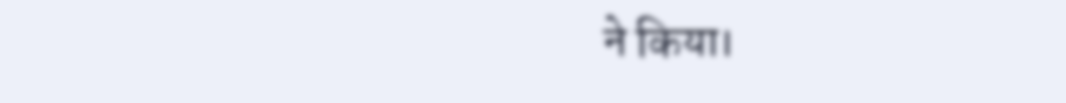ने किया।